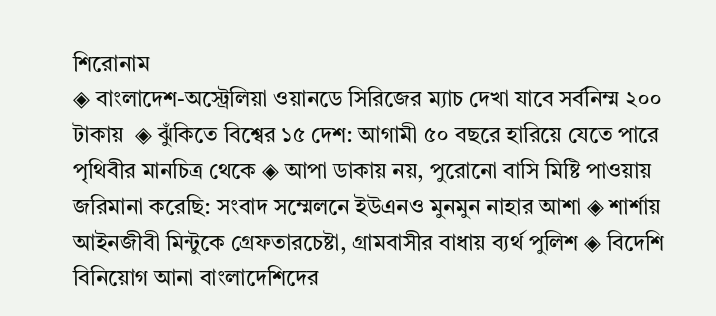শিরোনাম
◈ বাংলাদেশ-অস্ট্রেলিয়া ওয়ানডে সিরিজের ম্যাচ দেখা যা‌বে সর্বনিম্ম ২০০ টাকায়  ◈ ঝুঁকিতে বিশ্বের ১৫ দেশ: আগামী ৫০ বছরে হারিয়ে যেতে পারে পৃথিবীর মানচিত্র থেকে ◈ আপা ডাকায় নয়, পুরোনো বাসি মিষ্টি পাওয়ায় জরিমানা করেছি: সংবাদ সম্মেলনে ইউএনও মুনমুন নাহার আশা ◈ শার্শায় আইনজীবী মিন্টুকে গ্রেফতারচেষ্টা, গ্রামবাসীর বাধায় ব্যর্থ পুলিশ ◈ বিদেশি বিনিয়োগ আনা বাংলাদেশিদের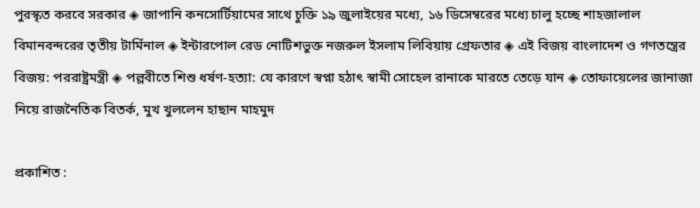পুরস্কৃত করবে সরকার ◈ জাপানি কনসোর্টিয়ামের সাথে চুক্তি ১৯ জুলাইয়ের মধ্যে, ১৬ ডিসেম্বরের মধ্যে চালু হচ্ছে শাহজালাল বিমানবন্দরের তৃতীয় টার্মিনাল ◈ ইন্টারপোল রেড নোটিশভুক্ত নজরুল ইসলাম লিবিয়ায় গ্রেফতার ◈ এই বিজয় বাংলাদেশ ও গণতন্ত্রের বিজয়: পররাষ্ট্রমন্ত্রী ◈ পল্লবীতে শিশু ধর্ষণ-হত্যা: যে কারণে স্বপ্না হঠাৎ স্বামী সোহেল রানাকে মারতে তেড়ে যান ◈ তোফায়েলের জানাজা নিয়ে রাজনৈতিক বিতর্ক, মুখ খুললেন হাছান মাহমুদ

প্রকাশিত :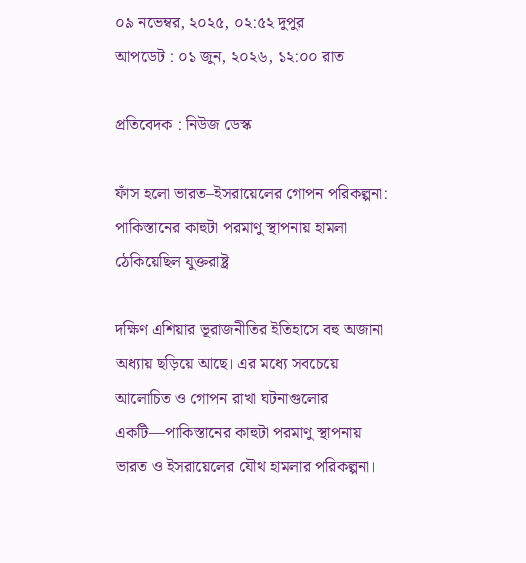০৯ নভেম্বর, ২০২৫, ০২:৫২ দুপুর
আপডেট : ০১ জুন, ২০২৬, ১২:০০ রাত

প্রতিবেদক : নিউজ ডেস্ক

ফাঁস হলো ভারত–ইসরায়েলের গোপন পরিকল্পনা: পাকিস্তানের কাহুটা পরমাণু স্থাপনায় হামলা ঠেকিয়েছিল যুক্তরাষ্ট্র

দক্ষিণ এশিয়ার ভূরাজনীতির ইতিহাসে বহু অজানা অধ্যায় ছড়িয়ে আছে। এর মধ্যে সবচেয়ে আলোচিত ও গোপন রাখা ঘটনাগুলোর একটি—পাকিস্তানের কাহুটা পরমাণু স্থাপনায় ভারত ও ইসরায়েলের যৌথ হামলার পরিকল্পনা।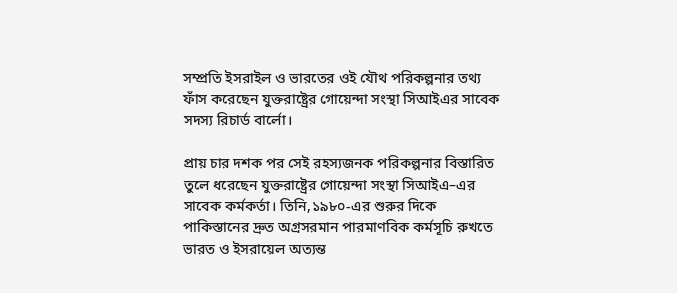সম্প্রতি ইসরাইল ও ভারতের ওই যৌথ পরিকল্পনার তথ্য ফাঁস করেছেন যুক্তরাষ্ট্রের গোয়েন্দা সংস্থা সিআইএর সাবেক সদস্য রিচার্ড বার্লো।

প্রায় চার দশক পর সেই রহস্যজনক পরিকল্পনার বিস্তারিত তুলে ধরেছেন যুক্তরাষ্ট্রের গোয়েন্দা সংস্থা সিআইএ–এর সাবেক কর্মকর্তা। তিনি,১৯৮০-এর শুরুর দিকে পাকিস্তানের দ্রুত অগ্রসরমান পারমাণবিক কর্মসূচি রুখতে ভারত ও ইসরায়েল অত্যন্ত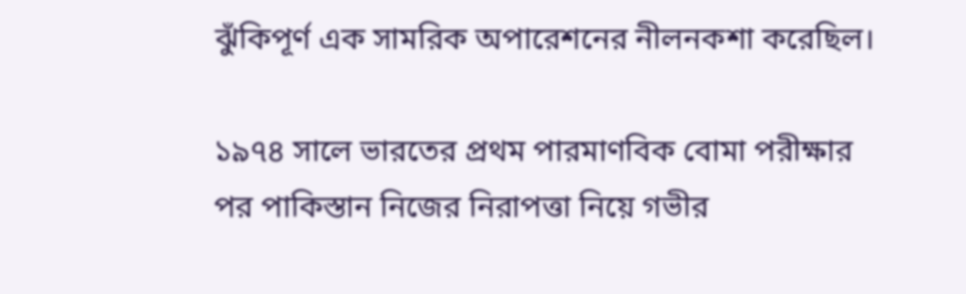ঝুঁকিপূর্ণ এক সামরিক অপারেশনের নীলনকশা করেছিল।

১৯৭৪ সালে ভারতের প্রথম পারমাণবিক বোমা পরীক্ষার পর পাকিস্তান নিজের নিরাপত্তা নিয়ে গভীর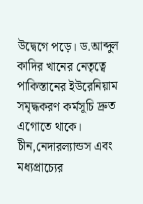উদ্বেগে পড়ে। ড.আব্দুল কাদির খানের নেতৃত্বে পাকিস্তানের ইউরেনিয়াম সমৃদ্ধকরণ কর্মসূচি দ্রুত এগোতে থাকে। চীন,নেদারল্যান্ডস এবং মধ্যপ্রাচ্যের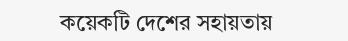কয়েকটি দেশের সহায়তায়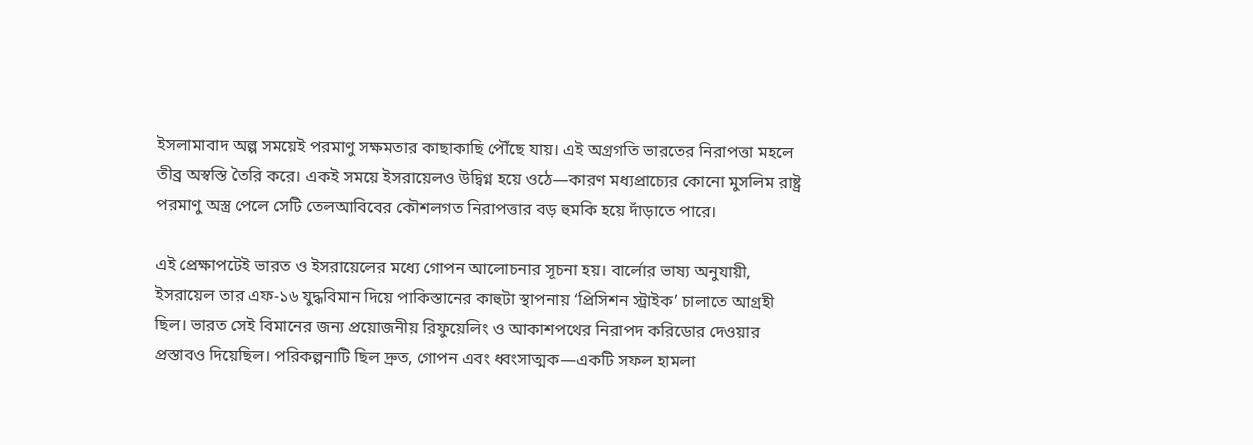ইসলামাবাদ অল্প সময়েই পরমাণু সক্ষমতার কাছাকাছি পৌঁছে যায়। এই অগ্রগতি ভারতের নিরাপত্তা মহলে তীব্র অস্বস্তি তৈরি করে। একই সময়ে ইসরায়েলও উদ্বিগ্ন হয়ে ওঠে—কারণ মধ্যপ্রাচ্যের কোনো মুসলিম রাষ্ট্র পরমাণু অস্ত্র পেলে সেটি তেলআবিবের কৌশলগত নিরাপত্তার বড় হুমকি হয়ে দাঁড়াতে পারে।

এই প্রেক্ষাপটেই ভারত ও ইসরায়েলের মধ্যে গোপন আলোচনার সূচনা হয়। বার্লোর ভাষ্য অনুযায়ী, ইসরায়েল তার এফ-১৬ যুদ্ধবিমান দিয়ে পাকিস্তানের কাহুটা স্থাপনায় ‘প্রিসিশন স্ট্রাইক’ চালাতে আগ্রহী ছিল। ভারত সেই বিমানের জন্য প্রয়োজনীয় রিফুয়েলিং ও আকাশপথের নিরাপদ করিডোর দেওয়ার প্রস্তাবও দিয়েছিল। পরিকল্পনাটি ছিল দ্রুত, গোপন এবং ধ্বংসাত্মক—একটি সফল হামলা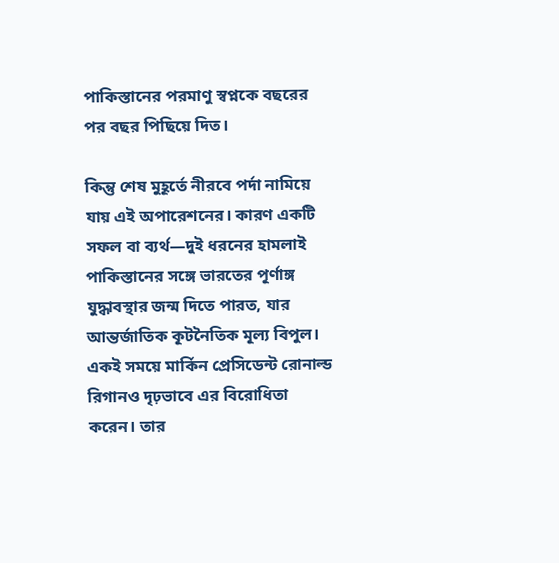পাকিস্তানের পরমাণু স্বপ্নকে বছরের পর বছর পিছিয়ে দিত।

কিন্তু শেষ মুহূর্তে নীরবে পর্দা নামিয়ে যায় এই অপারেশনের। কারণ একটি সফল বা ব্যর্থ—দুই ধরনের হামলাই পাকিস্তানের সঙ্গে ভারতের পূর্ণাঙ্গ যুদ্ধাবস্থার জন্ম দিতে পারত, যার আন্তর্জাতিক কূটনৈতিক মূল্য বিপুল। একই সময়ে মার্কিন প্রেসিডেন্ট রোনাল্ড রিগানও দৃঢ়ভাবে এর বিরোধিতা করেন। তার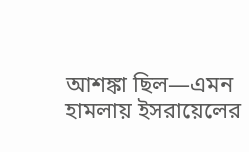আশঙ্কা ছিল—এমন হামলায় ইসরায়েলের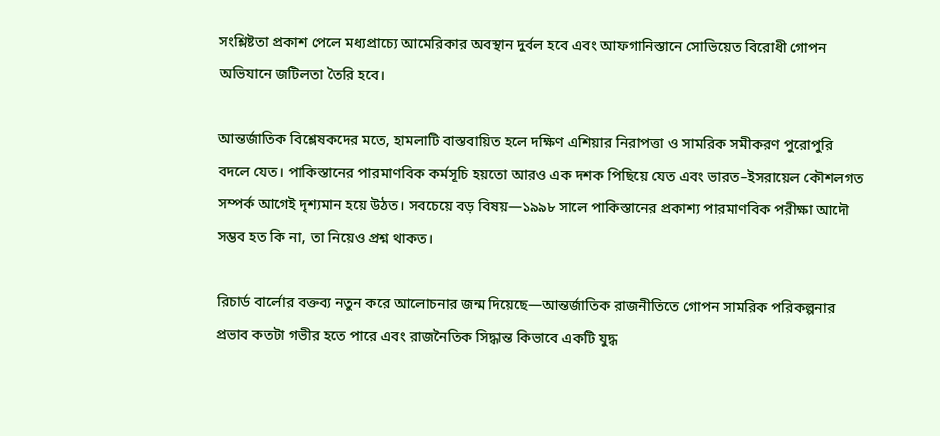সংশ্লিষ্টতা প্রকাশ পেলে মধ্যপ্রাচ্যে আমেরিকার অবস্থান দুর্বল হবে এবং আফগানিস্তানে সোভিয়েত বিরোধী গোপন অভিযানে জটিলতা তৈরি হবে।

আন্তর্জাতিক বিশ্লেষকদের মতে, হামলাটি বাস্তবায়িত হলে দক্ষিণ এশিয়ার নিরাপত্তা ও সামরিক সমীকরণ পুরোপুরি বদলে যেত। পাকিস্তানের পারমাণবিক কর্মসূচি হয়তো আরও এক দশক পিছিয়ে যেত এবং ভারত–ইসরায়েল কৌশলগত সম্পর্ক আগেই দৃশ্যমান হয়ে উঠত। সবচেয়ে বড় বিষয়—১৯৯৮ সালে পাকিস্তানের প্রকাশ্য পারমাণবিক পরীক্ষা আদৌ সম্ভব হত কি না, তা নিয়েও প্রশ্ন থাকত।

রিচার্ড বার্লোর বক্তব্য নতুন করে আলোচনার জন্ম দিয়েছে—আন্তর্জাতিক রাজনীতিতে গোপন সামরিক পরিকল্পনার প্রভাব কতটা গভীর হতে পারে এবং রাজনৈতিক সিদ্ধান্ত কিভাবে একটি যুদ্ধ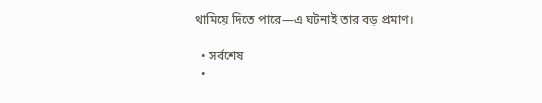থামিয়ে দিতে পারে—এ ঘটনাই তার বড় প্রমাণ।

  • সর্বশেষ
  •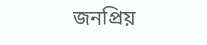জনপ্রিয়